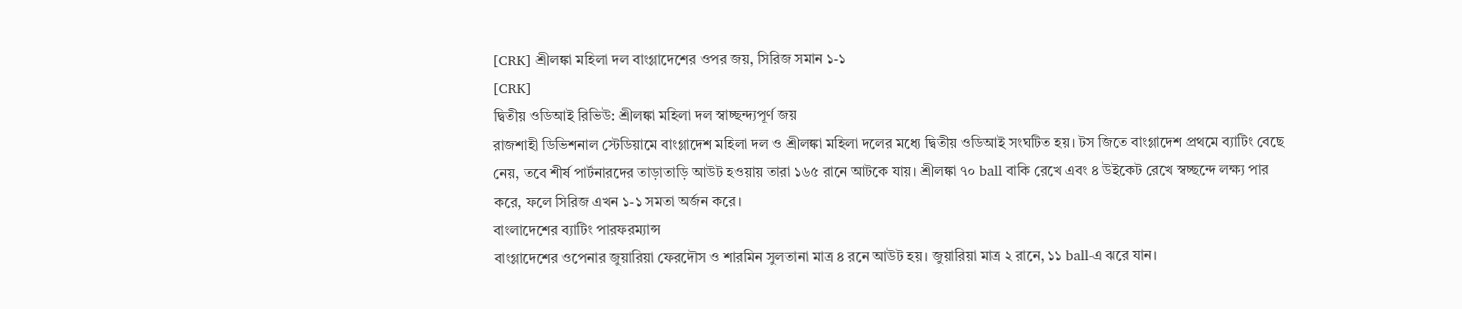[CRK] শ্রীলঙ্কা মহিলা দল বাংগ্লাদেশের ওপর জয়, সিরিজ সমান ১-১
[CRK]
দ্বিতীয় ওডিআই রিভিউ: শ্রীলঙ্কা মহিলা দল স্বাচ্ছন্দ্যপূর্ণ জয়
রাজশাহী ডিভিশনাল স্টেডিয়ামে বাংগ্লাদেশ মহিলা দল ও শ্রীলঙ্কা মহিলা দলের মধ্যে দ্বিতীয় ওডিআই সংঘটিত হয়। টস জিতে বাংগ্লাদেশ প্রথমে ব্যাটিং বেছে নেয়, তবে শীর্ষ পার্টনারদের তাড়াতাড়ি আউট হওয়ায় তারা ১৬৫ রানে আটকে যায়। শ্রীলঙ্কা ৭০ ball বাকি রেখে এবং ৪ উইকেট রেখে স্বচ্ছন্দে লক্ষ্য পার করে, ফলে সিরিজ এখন ১-১ সমতা অর্জন করে।
বাংলাদেশের ব্যাটিং পারফরম্যান্স
বাংগ্লাদেশের ওপেনার জুয়ারিয়া ফেরদৌস ও শারমিন সুলতানা মাত্র ৪ রনে আউট হয়। জুয়ারিয়া মাত্র ২ রানে, ১১ ball-এ ঝরে যান।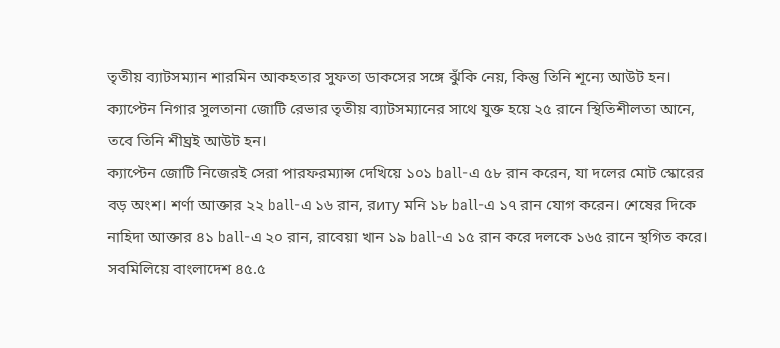তৃতীয় ব্যাটসম্যান শারমিন আকহতার সুফতা ডাকসের সঙ্গে ঝুঁকি নেয়, কিন্তু তিনি শূন্যে আউট হন। ক্যাপ্টেন নিগার সুলতানা জোটি রেভার তৃতীয় ব্যাটসম্যানের সাথে যুক্ত হয়ে ২৫ রানে স্থিতিশীলতা আনে, তবে তিনি শীঘ্রই আউট হন।
ক্যাপ্টেন জোটি নিজেরই সেরা পারফরম্যান্স দেখিয়ে ১০১ ball-এ ৫৮ রান করেন, যা দলের মোট স্কোরের বড় অংশ। শর্ণা আক্তার ২২ ball-এ ১৬ রান, রиту মনি ১৮ ball-এ ১৭ রান যোগ করেন। শেষের দিকে নাহিদা আক্তার ৪১ ball-এ ২০ রান, রাবেয়া খান ১৯ ball-এ ১৫ রান করে দলকে ১৬৫ রানে স্থগিত করে। সবমিলিয়ে বাংলাদেশ ৪৫.৫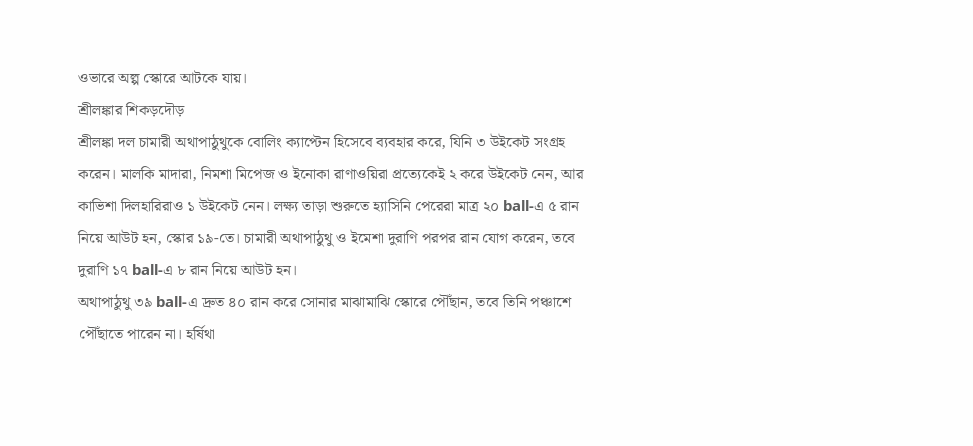ওভারে অল্প স্কোরে আটকে যায়।
শ্রীলঙ্কার শিকড়দৌড়
শ্রীলঙ্কা দল চামারী অথাপাঠুথুকে বোলিং ক্যাপ্টেন হিসেবে ব্যবহার করে, যিনি ৩ উইকেট সংগ্রহ করেন। মালকি মাদারা, নিমশা মিপেজ ও ইনোকা রাণাওয়িরা প্রত্যেকেই ২ করে উইকেট নেন, আর কাভিশা দিলহারিরাও ১ উইকেট নেন। লক্ষ্য তাড়া শুরুতে হ্যাসিনি পেরেরা মাত্র ২০ ball-এ ৫ রান নিয়ে আউট হন, স্কোর ১৯-তে। চামারী অথাপাঠুথু ও ইমেশা দুরাণি পরপর রান যোগ করেন, তবে দুরাণি ১৭ ball-এ ৮ রান নিয়ে আউট হন।
অথাপাঠুথু ৩৯ ball-এ দ্রুত ৪০ রান করে সোনার মাঝামাঝি স্কোরে পৌঁছান, তবে তিনি পঞ্চাশে পৌঁছাতে পারেন না। হর্ষিথা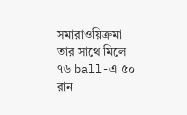সমারাওয়িক্রমা তার সাথে মিলে ৭৬ ball-এ ৫০ রান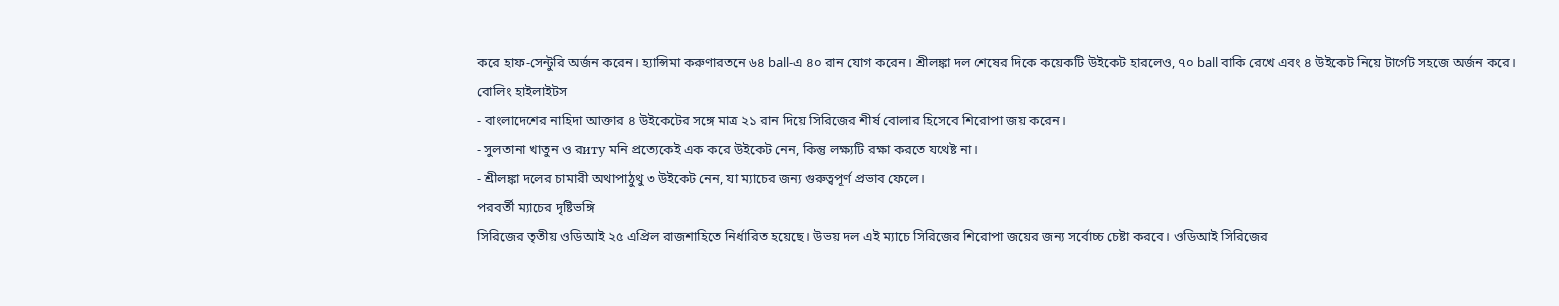করে হাফ-সেন্টুরি অর্জন করেন। হ্যান্সিমা করুণারতনে ৬৪ ball-এ ৪০ রান যোগ করেন। শ্রীলঙ্কা দল শেষের দিকে কয়েকটি উইকেট হারলেও, ৭০ ball বাকি রেখে এবং ৪ উইকেট নিয়ে টার্গেট সহজে অর্জন করে।
বোলিং হাইলাইটস
- বাংলাদেশের নাহিদা আক্তার ৪ উইকেটের সঙ্গে মাত্র ২১ রান দিয়ে সিরিজের শীর্ষ বোলার হিসেবে শিরোপা জয় করেন।
- সুলতানা খাতুন ও রиту মনি প্রত্যেকেই এক করে উইকেট নেন, কিন্তু লক্ষ্যটি রক্ষা করতে যথেষ্ট না।
- শ্রীলঙ্কা দলের চামারী অথাপাঠুথু ৩ উইকেট নেন, যা ম্যাচের জন্য গুরুত্বপূর্ণ প্রভাব ফেলে।
পরবর্তী ম্যাচের দৃষ্টিভঙ্গি
সিরিজের তৃতীয় ওডিআই ২৫ এপ্রিল রাজশাহিতে নির্ধারিত হয়েছে। উভয় দল এই ম্যাচে সিরিজের শিরোপা জয়ের জন্য সর্বোচ্চ চেষ্টা করবে। ওডিআই সিরিজের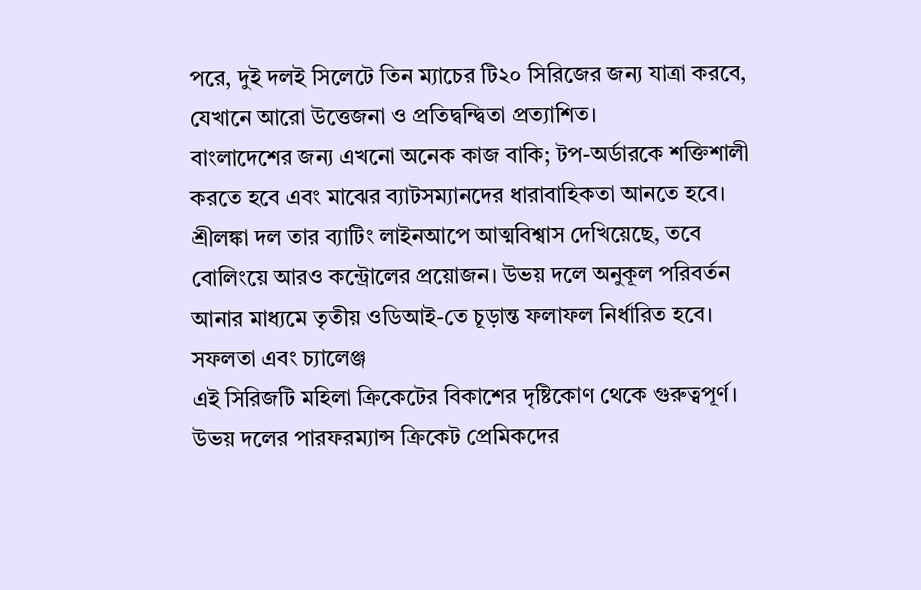পরে, দুই দলই সিলেটে তিন ম্যাচের টি২০ সিরিজের জন্য যাত্রা করবে, যেখানে আরো উত্তেজনা ও প্রতিদ্বন্দ্বিতা প্রত্যাশিত।
বাংলাদেশের জন্য এখনো অনেক কাজ বাকি; টপ-অর্ডারকে শক্তিশালী করতে হবে এবং মাঝের ব্যাটসম্যানদের ধারাবাহিকতা আনতে হবে। শ্রীলঙ্কা দল তার ব্যাটিং লাইনআপে আত্মবিশ্বাস দেখিয়েছে, তবে বোলিংয়ে আরও কন্ট্রোলের প্রয়োজন। উভয় দলে অনুকূল পরিবর্তন আনার মাধ্যমে তৃতীয় ওডিআই-তে চূড়ান্ত ফলাফল নির্ধারিত হবে।
সফলতা এবং চ্যালেঞ্জ
এই সিরিজটি মহিলা ক্রিকেটের বিকাশের দৃষ্টিকোণ থেকে গুরুত্বপূর্ণ। উভয় দলের পারফরম্যান্স ক্রিকেট প্রেমিকদের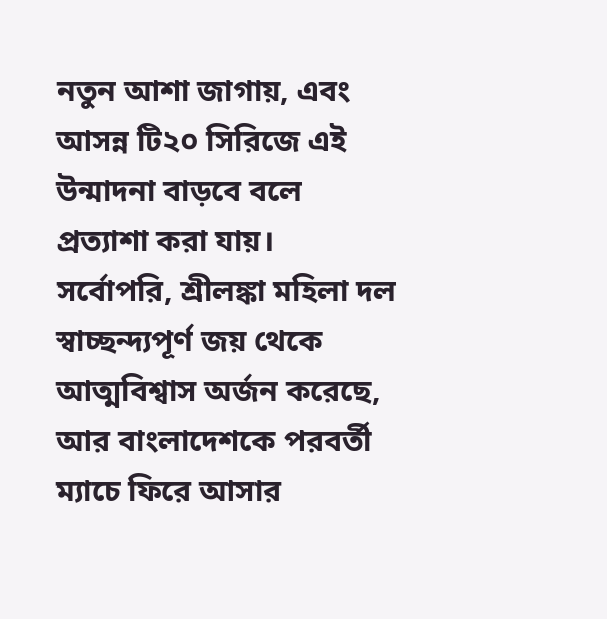নতুন আশা জাগায়, এবং আসন্ন টি২০ সিরিজে এই উন্মাদনা বাড়বে বলে প্রত্যাশা করা যায়। সর্বোপরি, শ্রীলঙ্কা মহিলা দল স্বাচ্ছন্দ্যপূর্ণ জয় থেকে আত্মবিশ্বাস অর্জন করেছে, আর বাংলাদেশকে পরবর্তী ম্যাচে ফিরে আসার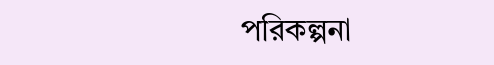পরিকল্পনা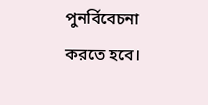পুনর্বিবেচনা করতে হবে।